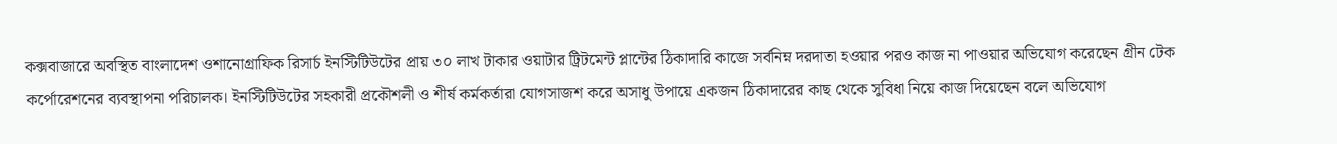কক্সবাজারে অবস্থিত বাংলাদেশ ওশানোগ্রাফিক রিসার্চ ইনস্টিটিউটের প্রায় ৩০ লাখ টাকার ওয়াটার ট্রিটমেন্ট প্লান্টের ঠিকাদারি কাজে সর্বনিম্ন দরদাতা হওয়ার পরও কাজ না পাওয়ার অভিযোগ করেছেন গ্রীন টেক কর্পোরেশনের ব্যবস্থাপনা পরিচালক। ইনস্টিটিউটের সহকারী প্রকৌশলী ও শীর্ষ কর্মকর্তারা যোগসাজশ করে অসাধু উপায়ে একজন ঠিকাদারের কাছ থেকে সুবিধা নিয়ে কাজ দিয়েছেন বলে অভিযোগ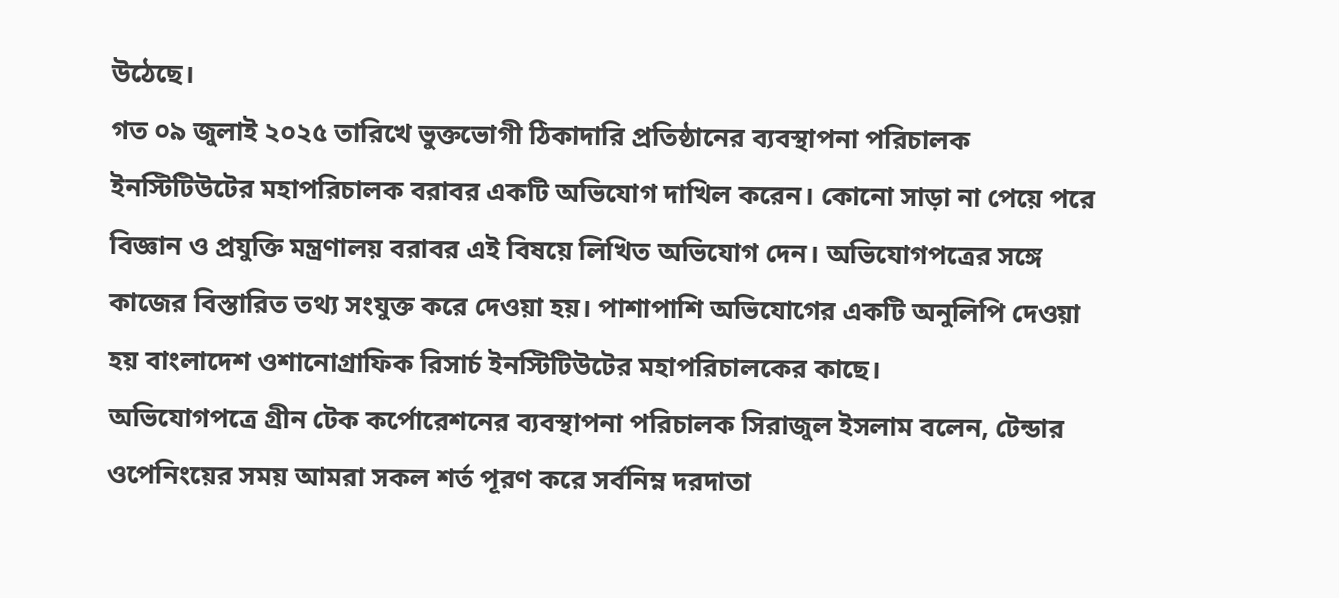উঠেছে।
গত ০৯ জুলাই ২০২৫ তারিখে ভুক্তভোগী ঠিকাদারি প্রতিষ্ঠানের ব্যবস্থাপনা পরিচালক ইনস্টিটিউটের মহাপরিচালক বরাবর একটি অভিযোগ দাখিল করেন। কোনো সাড়া না পেয়ে পরে বিজ্ঞান ও প্রযুক্তি মন্ত্রণালয় বরাবর এই বিষয়ে লিখিত অভিযোগ দেন। অভিযোগপত্রের সঙ্গে কাজের বিস্তারিত তথ্য সংযুক্ত করে দেওয়া হয়। পাশাপাশি অভিযোগের একটি অনুলিপি দেওয়া হয় বাংলাদেশ ওশানোগ্রাফিক রিসার্চ ইনস্টিটিউটের মহাপরিচালকের কাছে।
অভিযোগপত্রে গ্রীন টেক কর্পোরেশনের ব্যবস্থাপনা পরিচালক সিরাজুল ইসলাম বলেন, টেন্ডার ওপেনিংয়ের সময় আমরা সকল শর্ত পূরণ করে সর্বনিম্ন দরদাতা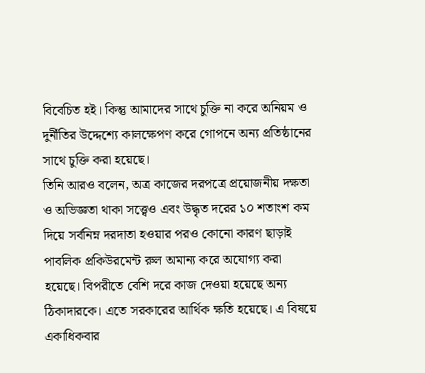বিবেচিত হই। কিন্তু আমাদের সাথে চুক্তি না করে অনিয়ম ও দুর্নীতির উদ্দেশ্যে কালক্ষেপণ করে গোপনে অন্য প্রতিষ্ঠানের সাথে চুক্তি করা হয়েছে।
তিনি আরও বলেন, অত্র কাজের দরপত্রে প্রয়োজনীয় দক্ষতা ও অভিজ্ঞতা থাকা সত্ত্বেও এবং উদ্ধৃত দরের ১০ শতাংশ কম দিয়ে সর্বনিম্ন দরদাতা হওয়ার পরও কোনো কারণ ছাড়াই পাবলিক প্রকিউরমেন্ট রুল অমান্য করে অযোগ্য করা হয়েছে। বিপরীতে বেশি দরে কাজ দেওয়া হয়েছে অন্য ঠিকাদারকে। এতে সরকারের আর্থিক ক্ষতি হয়েছে। এ বিষয়ে একাধিকবার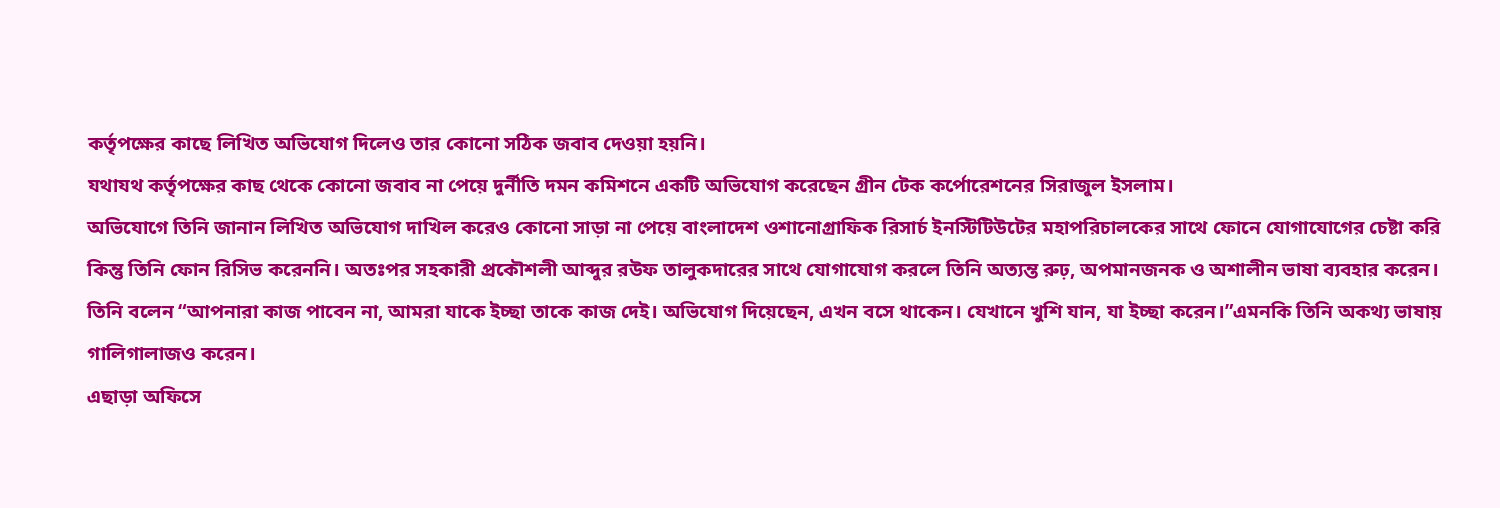কর্তৃপক্ষের কাছে লিখিত অভিযোগ দিলেও তার কোনো সঠিক জবাব দেওয়া হয়নি।
যথাযথ কর্তৃপক্ষের কাছ থেকে কোনো জবাব না পেয়ে দুর্নীতি দমন কমিশনে একটি অভিযোগ করেছেন গ্রীন টেক কর্পোরেশনের সিরাজুল ইসলাম।
অভিযোগে তিনি জানান লিখিত অভিযোগ দাখিল করেও কোনো সাড়া না পেয়ে বাংলাদেশ ওশানোগ্রাফিক রিসার্চ ইনস্টিটিউটের মহাপরিচালকের সাথে ফোনে যোগাযোগের চেষ্টা করি কিন্তু তিনি ফোন রিসিভ করেননি। অতঃপর সহকারী প্রকৌশলী আব্দুর রউফ তালুকদারের সাথে যোগাযোগ করলে তিনি অত্যন্ত রুঢ়, অপমানজনক ও অশালীন ভাষা ব্যবহার করেন। তিনি বলেন “আপনারা কাজ পাবেন না, আমরা যাকে ইচ্ছা তাকে কাজ দেই। অভিযোগ দিয়েছেন, এখন বসে থাকেন। যেখানে খুশি যান, যা ইচ্ছা করেন।”এমনকি তিনি অকথ্য ভাষায় গালিগালাজও করেন।
এছাড়া অফিসে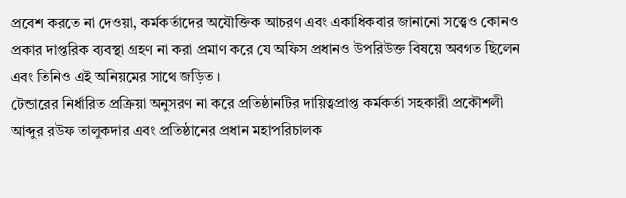প্রবেশ করতে না দেওয়া, কর্মকর্তাদের অযৌক্তিক আচরণ এবং একাধিকবার জানানো সত্ত্বেও কোনও প্রকার দাপ্তরিক ব্যবস্থা গ্রহণ না করা প্রমাণ করে যে অফিস প্রধানও উপরিউক্ত বিষয়ে অবগত ছিলেন এবং তিনিও এই অনিয়মের সাথে জড়িত ।
টেন্ডারের নির্ধারিত প্রক্রিয়া অনুসরণ না করে প্রতিষ্ঠানটির দায়িত্বপ্রাপ্ত কর্মকর্তা সহকারী প্রকৌশলী আব্দুর রউফ তালুকদার এবং প্রতিষ্ঠানের প্রধান মহাপরিচালক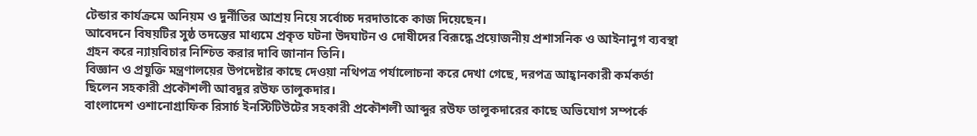টেন্ডার কার্যক্রমে অনিয়ম ও দুর্নীতির আশ্রয় নিয়ে সর্বোচ্চ দরদাতাকে কাজ দিয়েছেন।
আবেদনে বিষয়টির সুষ্ঠ তদন্তের মাধ্যমে প্রকৃত ঘটনা উদঘাটন ও দোষীদের বিরূদ্ধে প্রয়োজনীয় প্রশাসনিক ও আইনানুগ ব্যবস্থা গ্রহন করে ন্যায়বিচার নিশ্চিত করার দাবি জানান তিনি।
বিজ্ঞান ও প্রযুক্তি মন্ত্রণালয়ের উপদেষ্টার কাছে দেওয়া নথিপত্র পর্যালোচনা করে দেখা গেছে, দরপত্র আহ্বানকারী কর্মকর্তা ছিলেন সহকারী প্রকৌশলী আবদুর রউফ তালুকদার।
বাংলাদেশ ওশানোগ্রাফিক রিসার্চ ইনস্টিটিউটের সহকারী প্রকৌশলী আব্দুর রউফ তালুকদারের কাছে অভিযোগ সম্পর্কে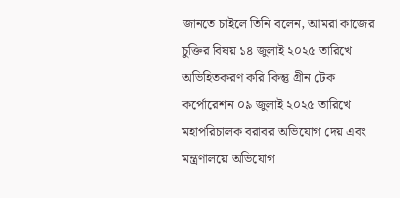জানতে চাইলে তিনি বলেন, আমরা কাজের চুক্তির বিষয় ১৪ জুলাই ২০২৫ তারিখে অভিহিতকরণ করি কিন্তু গ্রীন টেক কর্পোরেশন ০৯ জুলাই ২০২৫ তারিখে মহাপরিচালক বরাবর অভিযোগ দেয় এবং মন্ত্রণালয়ে অভিযোগ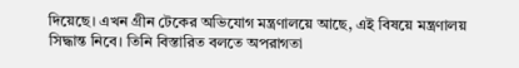দিয়েছে। এখন গ্রীন টেকের অভিযোগ মন্ত্রণালয়ে আছে, এই বিষয়ে মন্ত্রণালয় সিদ্ধান্ত নিবে। তিনি বিস্তারিত বলতে অপরাগতা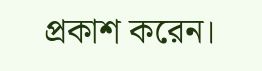প্রকাশ করেন।